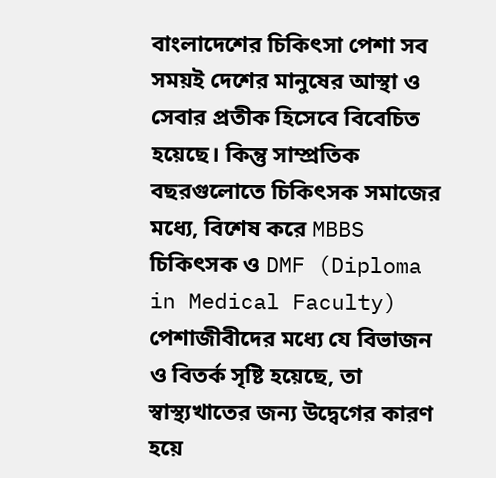বাংলাদেশের চিকিৎসা পেশা সব সময়ই দেশের মানুষের আস্থা ও সেবার প্রতীক হিসেবে বিবেচিত হয়েছে। কিন্তু সাম্প্রতিক বছরগুলোতে চিকিৎসক সমাজের মধ্যে, বিশেষ করে MBBS চিকিৎসক ও DMF (Diploma in Medical Faculty) পেশাজীবীদের মধ্যে যে বিভাজন ও বিতর্ক সৃষ্টি হয়েছে, তা স্বাস্থ্যখাতের জন্য উদ্বেগের কারণ হয়ে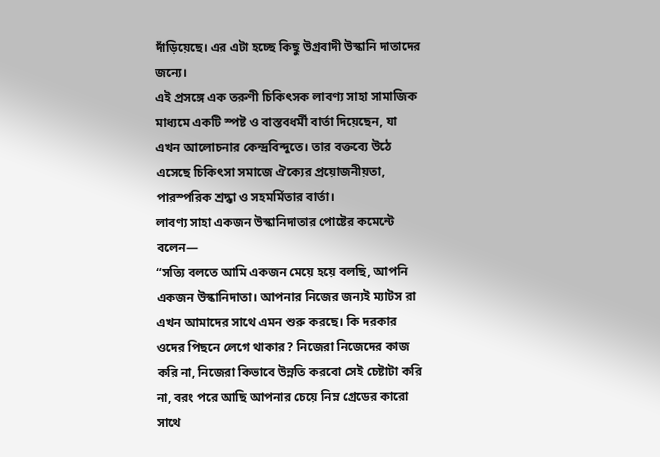দাঁড়িয়েছে। এর এটা হচ্ছে কিছু উগ্রবাদী উস্কানি দাতাদের জন্যে।
এই প্রসঙ্গে এক তরুণী চিকিৎসক লাবণ্য সাহা সামাজিক মাধ্যমে একটি স্পষ্ট ও বাস্তবধর্মী বার্তা দিয়েছেন, যা এখন আলোচনার কেন্দ্রবিন্দুতে। তার বক্তব্যে উঠে এসেছে চিকিৎসা সমাজে ঐক্যের প্রয়োজনীয়তা, পারস্পরিক শ্রদ্ধা ও সহমর্মিতার বার্তা।
লাবণ্য সাহা একজন উস্কানিদাতার পোষ্টের কমেন্টে বলেন—
“সত্যি বলতে আমি একজন মেয়ে হয়ে বলছি, আপনি একজন উস্কানিদাতা। আপনার নিজের জন্যই ম্যাটস রা এখন আমাদের সাথে এমন শুরু করছে। কি দরকার ওদের পিছনে লেগে থাকার? নিজেরা নিজেদের কাজ করি না, নিজেরা কিভাবে উন্নতি করবো সেই চেষ্টাটা করি না, বরং পরে আছি আপনার চেয়ে নিম্ন গ্রেডের কারো সাথে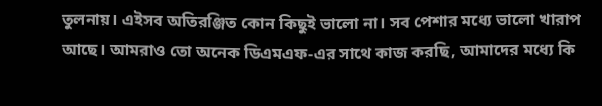তুলনায়। এইসব অতিরঞ্জিত কোন কিছুই ভালো না। সব পেশার মধ্যে ভালো খারাপ আছে। আমরাও তো অনেক ডিএমএফ-এর সাথে কাজ করছি, আমাদের মধ্যে কি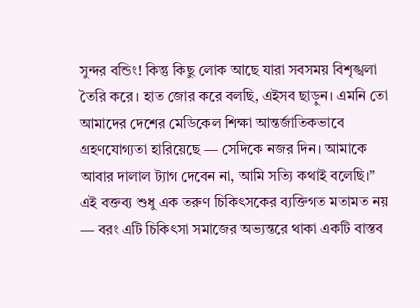সুন্দর বন্ডিং! কিন্তু কিছু লোক আছে যারা সবসময় বিশৃঙ্খলা তৈরি করে। হাত জোর করে বলছি, এইসব ছাড়ুন। এমনি তো আমাদের দেশের মেডিকেল শিক্ষা আন্তর্জাতিকভাবে গ্রহণযোগ্যতা হারিয়েছে — সেদিকে নজর দিন। আমাকে আবার দালাল ট্যাগ দেবেন না, আমি সত্যি কথাই বলেছি।”
এই বক্তব্য শুধু এক তরুণ চিকিৎসকের ব্যক্তিগত মতামত নয় — বরং এটি চিকিৎসা সমাজের অভ্যন্তরে থাকা একটি বাস্তব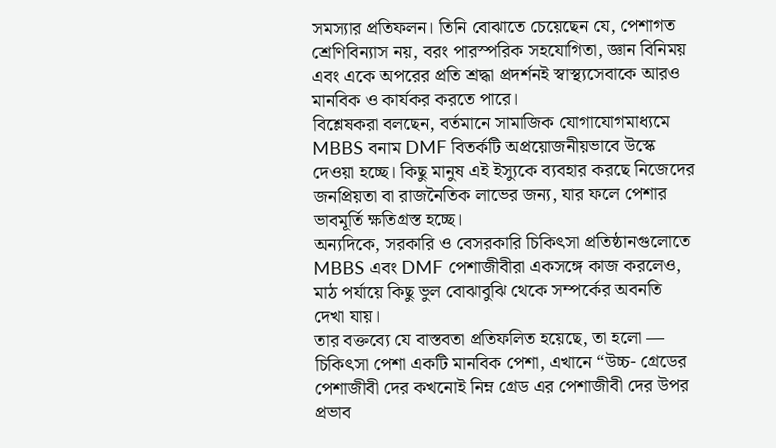সমস্যার প্রতিফলন। তিনি বোঝাতে চেয়েছেন যে, পেশাগত শ্রেণিবিন্যাস নয়, বরং পারস্পরিক সহযোগিতা, জ্ঞান বিনিময় এবং একে অপরের প্রতি শ্রদ্ধা প্রদর্শনই স্বাস্থ্যসেবাকে আরও মানবিক ও কার্যকর করতে পারে।
বিশ্লেষকরা বলছেন, বর্তমানে সামাজিক যোগাযোগমাধ্যমে MBBS বনাম DMF বিতর্কটি অপ্রয়োজনীয়ভাবে উস্কে দেওয়া হচ্ছে। কিছু মানুষ এই ইস্যুকে ব্যবহার করছে নিজেদের জনপ্রিয়তা বা রাজনৈতিক লাভের জন্য, যার ফলে পেশার ভাবমূর্তি ক্ষতিগ্রস্ত হচ্ছে।
অন্যদিকে, সরকারি ও বেসরকারি চিকিৎসা প্রতিষ্ঠানগুলোতে MBBS এবং DMF পেশাজীবীরা একসঙ্গে কাজ করলেও, মাঠ পর্যায়ে কিছু ভুল বোঝাবুঝি থেকে সম্পর্কের অবনতি দেখা যায়।
তার বক্তব্যে যে বাস্তবতা প্রতিফলিত হয়েছে, তা হলো —
চিকিৎসা পেশা একটি মানবিক পেশা, এখানে “উচ্চ- গ্ৰেডের পেশাজীবী দের কখনোই নিম্ন গ্রেড এর পেশাজীবী দের উপর প্রভাব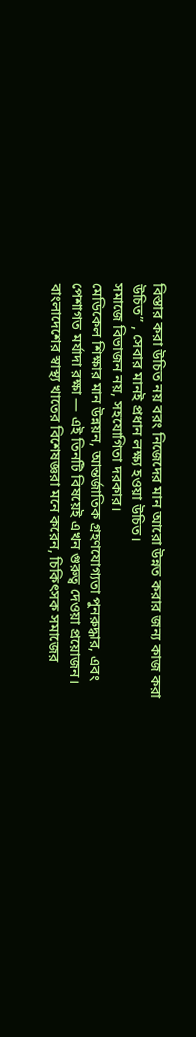বিস্তার করা উচিত নয় বরং নিজেদের মান আরো উন্নত করার জন্য কাজ করা উচিত” , সেবার মানই প্রধান লক্ষ্য হওয়া উচিত।
সমাজে বিভাজন নয়, সহযোগিতা দরকার।
মেডিকেল শিক্ষার মান উন্নয়ন, আন্তর্জাতিক গ্রহণযোগ্যতা পুনরুদ্ধার, এবং পেশাগত মর্যাদা রক্ষা — এই তিনটি বিষয়েই এখন গুরুত্ব দেওয়া প্রয়োজন।
বাংলাদেশের স্বাস্থ্য খাতের বিশেষজ্ঞরা মনে করেন, চিকিৎসক সমাজের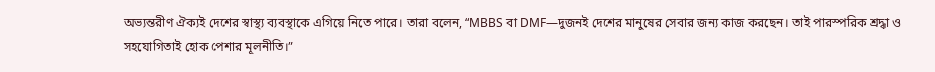অভ্যন্তরীণ ঐক্যই দেশের স্বাস্থ্য ব্যবস্থাকে এগিয়ে নিতে পারে। তারা বলেন, “MBBS বা DMF—দুজনই দেশের মানুষের সেবার জন্য কাজ করছেন। তাই পারস্পরিক শ্রদ্ধা ও সহযোগিতাই হোক পেশার মূলনীতি।”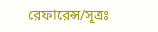রেফারেন্স/সূত্রঃ